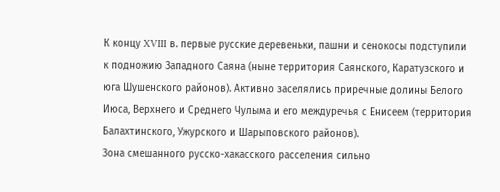К концу XVIII в. первые русские деревеньки, пашни и сенокосы подступили к подножию Западного Саяна (ныне территория Саянского, Каратузского и юга Шушенского районов). Активно заселялись приречные долины Белого Июса, Верхнего и Среднего Чулыма и его междуречья с Енисеем (территория Балахтинского, Ужурского и Шарыповского районов).
Зона смешанного русско-хакасского расселения сильно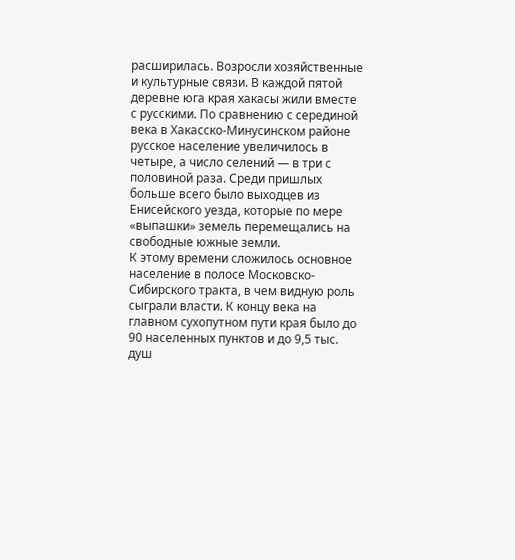расширилась. Возросли хозяйственные и культурные связи. В каждой пятой деревне юга края хакасы жили вместе с русскими. По сравнению с серединой века в Хакасско-Минусинском районе русское население увеличилось в четыре, а число селений — в три с половиной раза. Среди пришлых больше всего было выходцев из Енисейского уезда, которые по мере «выпашки» земель перемещались на свободные южные земли.
К этому времени сложилось основное население в полосе Московско-Сибирского тракта, в чем видную роль сыграли власти. К концу века на главном сухопутном пути края было до 90 населенных пунктов и до 9,5 тыс. душ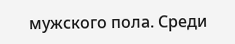мужского пола. Среди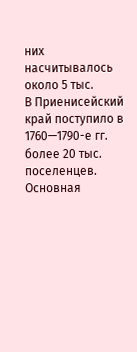них насчитывалось около 5 тыс.
В Приенисейский край поступило в 1760—1790-е гг. более 20 тыс. поселенцев. Основная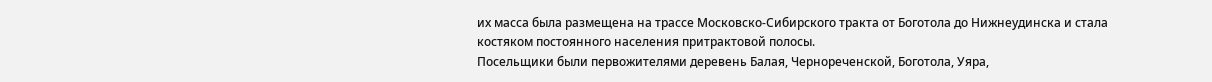их масса была размещена на трассе Московско-Сибирского тракта от Боготола до Нижнеудинска и стала костяком постоянного населения притрактовой полосы.
Посельщики были первожителями деревень Балая, Чернореченской, Боготола, Уяра,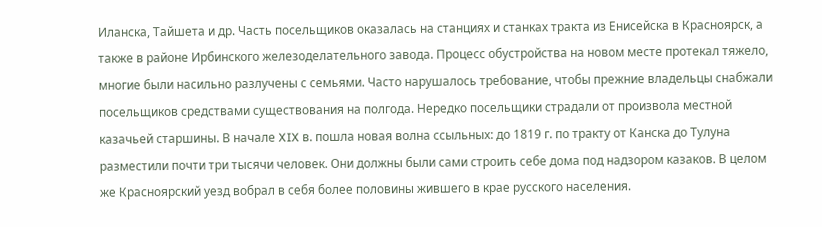Иланска, Тайшета и др. Часть посельщиков оказалась на станциях и станках тракта из Енисейска в Красноярск, а также в районе Ирбинского железоделательного завода. Процесс обустройства на новом месте протекал тяжело, многие были насильно разлучены с семьями. Часто нарушалось требование, чтобы прежние владельцы снабжали посельщиков средствами существования на полгода. Нередко посельщики страдали от произвола местной казачьей старшины. В начале XIX в. пошла новая волна ссыльных: до 1819 г. по тракту от Канска до Тулуна разместили почти три тысячи человек. Они должны были сами строить себе дома под надзором казаков. В целом же Красноярский уезд вобрал в себя более половины жившего в крае русского населения.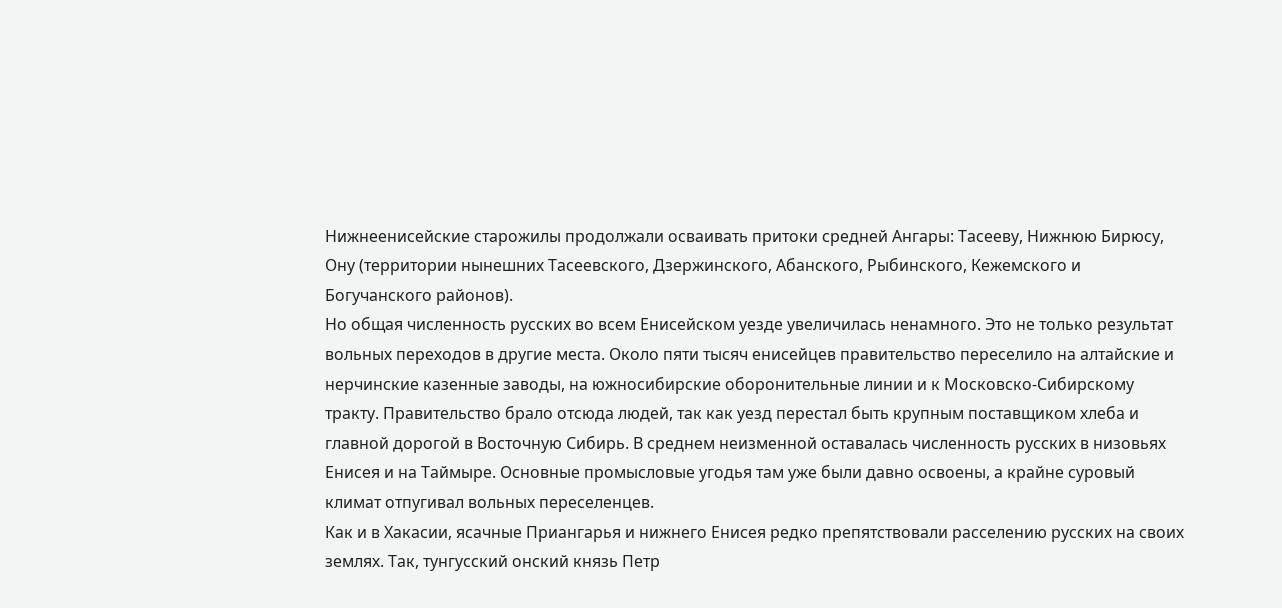Нижнеенисейские старожилы продолжали осваивать притоки средней Ангары: Тасееву, Нижнюю Бирюсу, Ону (территории нынешних Тасеевского, Дзержинского, Абанского, Рыбинского, Кежемского и Богучанского районов).
Но общая численность русских во всем Енисейском уезде увеличилась ненамного. Это не только результат вольных переходов в другие места. Около пяти тысяч енисейцев правительство переселило на алтайские и нерчинские казенные заводы, на южносибирские оборонительные линии и к Московско-Сибирскому тракту. Правительство брало отсюда людей, так как уезд перестал быть крупным поставщиком хлеба и главной дорогой в Восточную Сибирь. В среднем неизменной оставалась численность русских в низовьях Енисея и на Таймыре. Основные промысловые угодья там уже были давно освоены, а крайне суровый климат отпугивал вольных переселенцев.
Как и в Хакасии, ясачные Приангарья и нижнего Енисея редко препятствовали расселению русских на своих землях. Так, тунгусский онский князь Петр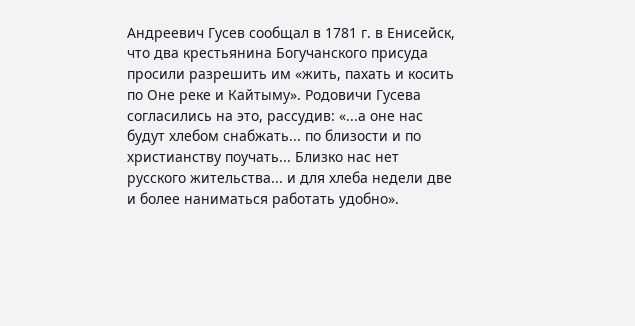Андреевич Гусев сообщал в 1781 г. в Енисейск, что два крестьянина Богучанского присуда просили разрешить им «жить, пахать и косить по Оне реке и Кайтыму». Родовичи Гусева согласились на это, рассудив: «...а оне нас будут хлебом снабжать... по близости и по христианству поучать... Близко нас нет русского жительства... и для хлеба недели две и более наниматься работать удобно».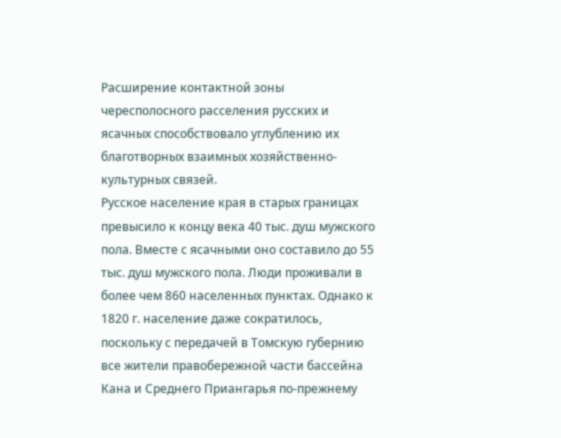Расширение контактной зоны чересполосного расселения русских и ясачных способствовало углублению их благотворных взаимных хозяйственно-культурных связей.
Русское население края в старых границах превысило к концу века 40 тыс. душ мужского пола. Вместе с ясачными оно составило до 55 тыс. душ мужского пола. Люди проживали в более чем 860 населенных пунктах. Однако к 1820 г. население даже сократилось, поскольку с передачей в Томскую губернию все жители правобережной части бассейна Кана и Среднего Приангарья по-прежнему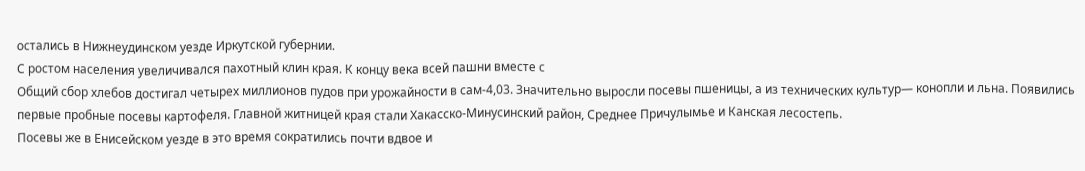остались в Нижнеудинском уезде Иркутской губернии.
С ростом населения увеличивался пахотный клин края. К концу века всей пашни вместе с
Общий сбор хлебов достигал четырех миллионов пудов при урожайности в сам-4,03. Значительно выросли посевы пшеницы, а из технических культур— конопли и льна. Появились первые пробные посевы картофеля. Главной житницей края стали Хакасско-Минусинский район, Среднее Причулымье и Канская лесостепь.
Посевы же в Енисейском уезде в это время сократились почти вдвое и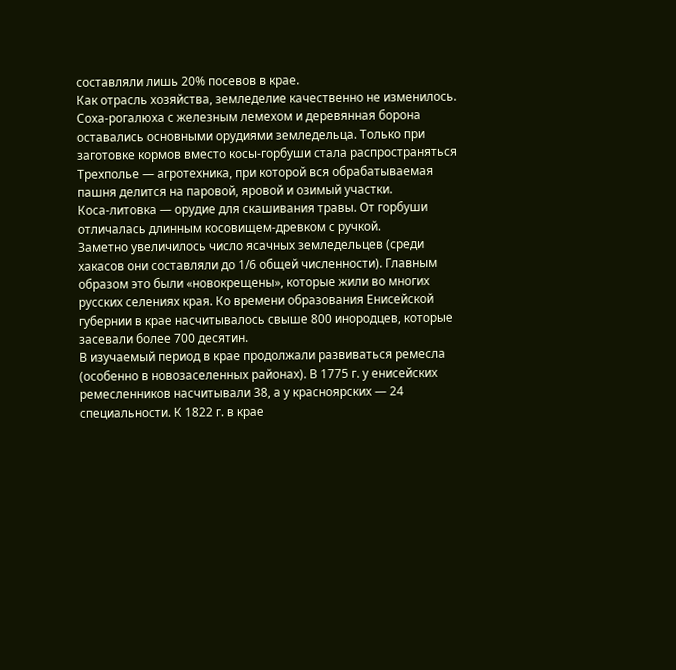составляли лишь 20% посевов в крае.
Как отрасль хозяйства, земледелие качественно не изменилось. Соха-рогалюха с железным лемехом и деревянная борона оставались основными орудиями земледельца. Только при заготовке кормов вместо косы-горбуши стала распространяться
Трехполье — агротехника, при которой вся обрабатываемая пашня делится на паровой, яровой и озимый участки.
Коса-литовка — орудие для скашивания травы. От горбуши отличалась длинным косовищем-древком с ручкой.
Заметно увеличилось число ясачных земледельцев (среди хакасов они составляли до 1/6 общей численности). Главным образом это были «новокрещены», которые жили во многих русских селениях края. Ко времени образования Енисейской губернии в крае насчитывалось свыше 800 инородцев, которые засевали более 700 десятин.
В изучаемый период в крае продолжали развиваться ремесла (особенно в новозаселенных районах). В 1775 г. у енисейских ремесленников насчитывали 38, а у красноярских — 24 специальности. К 1822 г. в крае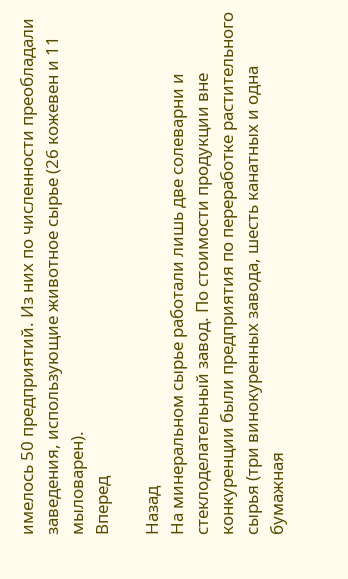имелось 50 предприятий. Из них по численности преобладали заведения, использующие животное сырье (26 кожевен и 11 мыловарен).
Вперед

Назад
На минеральном сырье работали лишь две солеварни и стеклоделательный завод. По стоимости продукции вне конкуренции были предприятия по переработке растительного сырья (три винокуренных завода, шесть канатных и одна бумажная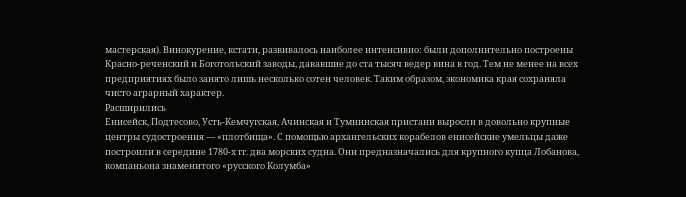мастерская). Винокурение, кстати, развивалось наиболее интенсивно: были дополнительно построены Красно-реченский и Боготольский заводы, дававшие до ста тысяч ведер вина в год. Тем не менее на всех предприятиях было занято лишь несколько сотен человек. Таким образом, экономика края сохраняла чисто аграрный характер.
Расширились
Енисейск, Подтесово, Усть-Кемчугская, Ачинская и Тумнинская пристани выросли в довольно крупные центры судостроения — «плотбища». С помощью архангельских корабелов енисейские умельцы даже построили в середине 1780-х гг. два морских судна. Они предназначались для крупного купца Лобанова, компаньона знаменитого «русского Колумба»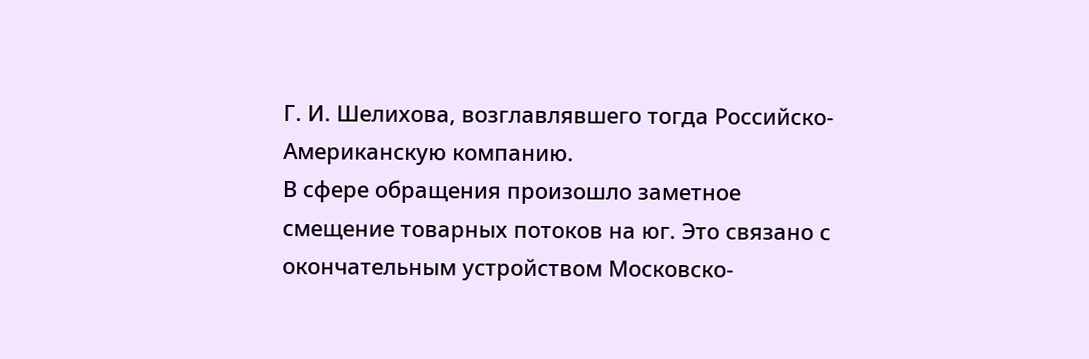Г. И. Шелихова, возглавлявшего тогда Российско-Американскую компанию.
В сфере обращения произошло заметное смещение товарных потоков на юг. Это связано с окончательным устройством Московско-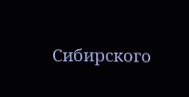Сибирского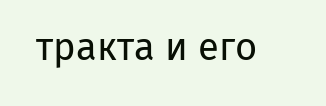тракта и его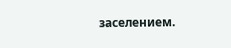заселением.